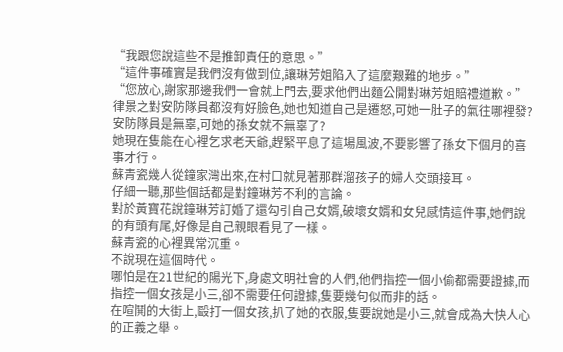“我跟您說這些不是推卸責任的意思。”
“這件事確實是我們沒有做到位,讓琳芳姐陷入了這麼艱難的地步。”
“您放心,謝家那邊我們一會就上門去,要求他們出麵公開對琳芳姐賠禮道歉。”
律景之對安防隊員都沒有好臉色,她也知道自己是遷怒,可她一肚子的氣往哪裡發?
安防隊員是無辜,可她的孫女就不無辜了?
她現在隻能在心裡乞求老天爺,趕緊平息了這場風波,不要影響了孫女下個月的喜事才行。
蘇青瓷幾人從鐘家灣出來,在村口就見著那群溜孩子的婦人交頭接耳。
仔細一聽,那些個話都是對鐘琳芳不利的言論。
對於黃寶花說鐘琳芳訂婚了還勾引自己女婿,破壞女婿和女兒感情這件事,她們說的有頭有尾,好像是自己親眼看見了一樣。
蘇青瓷的心裡異常沉重。
不說現在這個時代。
哪怕是在21世紀的陽光下,身處文明社會的人們,他們指控一個小偷都需要證據,而指控一個女孩是小三,卻不需要任何證據,隻要幾句似而非的話。
在喧鬨的大街上,毆打一個女孩,扒了她的衣服,隻要說她是小三,就會成為大快人心的正義之舉。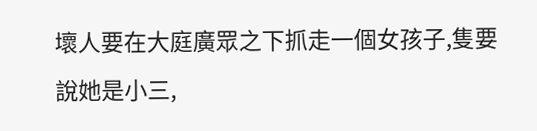壞人要在大庭廣眾之下抓走一個女孩子,隻要說她是小三,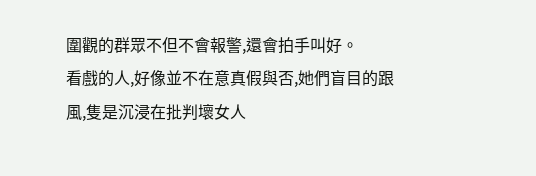圍觀的群眾不但不會報警,還會拍手叫好。
看戲的人,好像並不在意真假與否,她們盲目的跟風,隻是沉浸在批判壞女人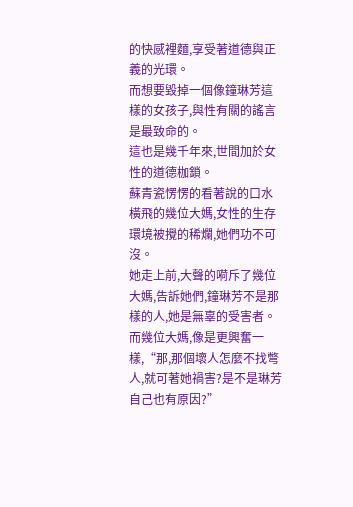的快感裡麵,享受著道德與正義的光環。
而想要毀掉一個像鐘琳芳這樣的女孩子,與性有關的謠言是最致命的。
這也是幾千年來,世間加於女性的道德枷鎖。
蘇青瓷愣愣的看著說的口水橫飛的幾位大媽,女性的生存環境被攪的稀爛,她們功不可沒。
她走上前,大聲的嗬斥了幾位大媽,告訴她們,鐘琳芳不是那樣的人,她是無辜的受害者。
而幾位大媽,像是更興奮一樣,“那,那個壞人怎麼不找彆人,就可著她禍害?是不是琳芳自己也有原因?”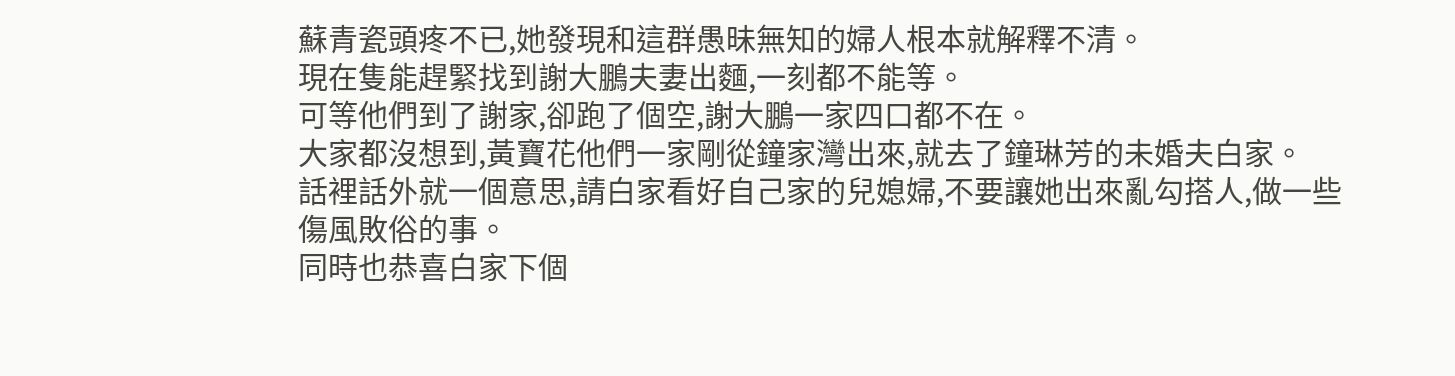蘇青瓷頭疼不已,她發現和這群愚昧無知的婦人根本就解釋不清。
現在隻能趕緊找到謝大鵬夫妻出麵,一刻都不能等。
可等他們到了謝家,卻跑了個空,謝大鵬一家四口都不在。
大家都沒想到,黃寶花他們一家剛從鐘家灣出來,就去了鐘琳芳的未婚夫白家。
話裡話外就一個意思,請白家看好自己家的兒媳婦,不要讓她出來亂勾搭人,做一些傷風敗俗的事。
同時也恭喜白家下個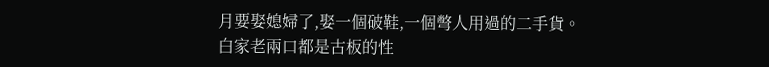月要娶媳婦了,娶一個破鞋,一個彆人用過的二手貨。
白家老兩口都是古板的性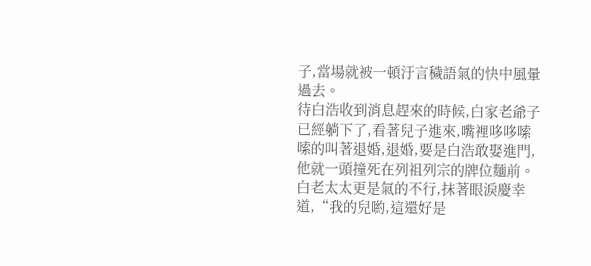子,當場就被一頓汙言穢語氣的快中風暈過去。
待白浩收到消息趕來的時候,白家老爺子已經躺下了,看著兒子進來,嘴裡哆哆嗦嗦的叫著退婚,退婚,要是白浩敢娶進門,他就一頭撞死在列祖列宗的牌位麵前。
白老太太更是氣的不行,抹著眼淚慶幸道,“我的兒喲,這還好是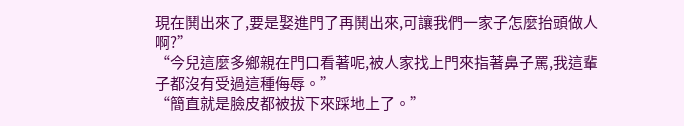現在鬨出來了,要是娶進門了再鬨出來,可讓我們一家子怎麼抬頭做人啊?”
“今兒這麼多鄉親在門口看著呢,被人家找上門來指著鼻子罵,我這輩子都沒有受過這種侮辱。”
“簡直就是臉皮都被拔下來踩地上了。”